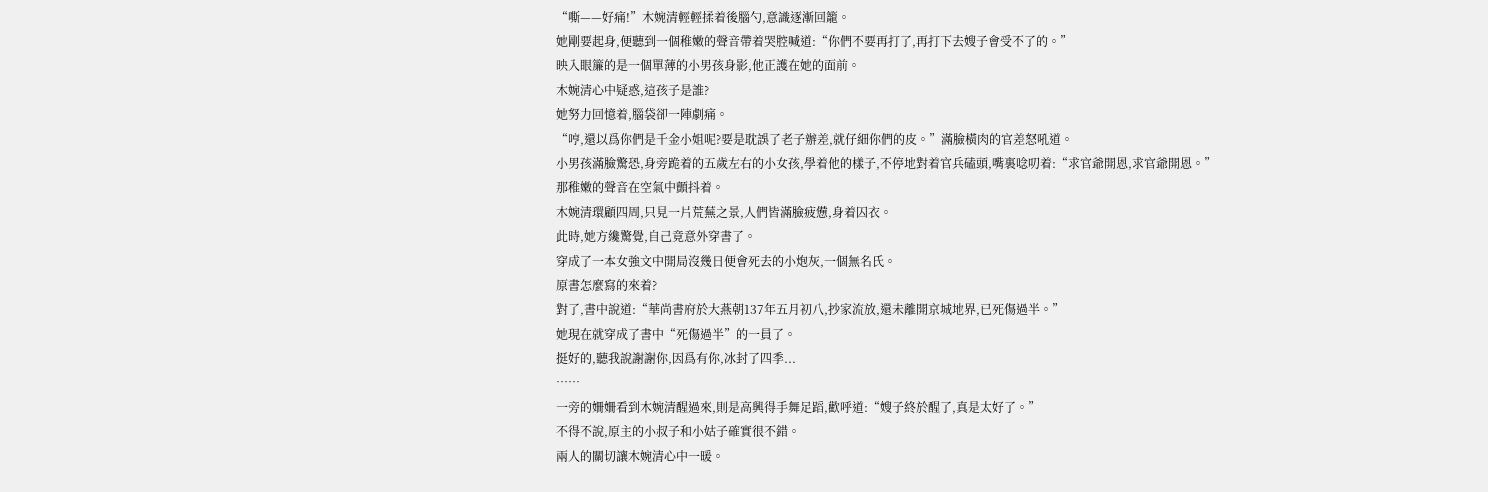“嘶——好痛!”木婉清輕輕揉着後腦勺,意識逐漸回籠。
她剛要起身,便聽到一個稚嫩的聲音帶着哭腔喊道:“你們不要再打了,再打下去嫂子會受不了的。”
映入眼簾的是一個單薄的小男孩身影,他正護在她的面前。
木婉清心中疑惑,這孩子是誰?
她努力回憶着,腦袋卻一陣劇痛。
“哼,還以爲你們是千金小姐呢?要是耽誤了老子辦差,就仔細你們的皮。”滿臉橫肉的官差怒吼道。
小男孩滿臉驚恐,身旁跪着的五歲左右的小女孩,學着他的樣子,不停地對着官兵磕頭,嘴裏唸叨着:“求官爺開恩,求官爺開恩。”
那稚嫩的聲音在空氣中顫抖着。
木婉清環顧四周,只見一片荒蕪之景,人們皆滿臉疲憊,身着囚衣。
此時,她方纔驚覺,自己竟意外穿書了。
穿成了一本女強文中開局沒幾日便會死去的小炮灰,一個無名氏。
原書怎麼寫的來着?
對了,書中說道:“華尚書府於大燕朝137年五月初八,抄家流放,還未離開京城地界,已死傷過半。”
她現在就穿成了書中“死傷過半”的一員了。
挺好的,聽我說謝謝你,因爲有你,冰封了四季...
……
一旁的姍姍看到木婉清醒過來,則是高興得手舞足蹈,歡呼道:“嫂子終於醒了,真是太好了。”
不得不說,原主的小叔子和小姑子確實很不錯。
兩人的關切讓木婉清心中一暖。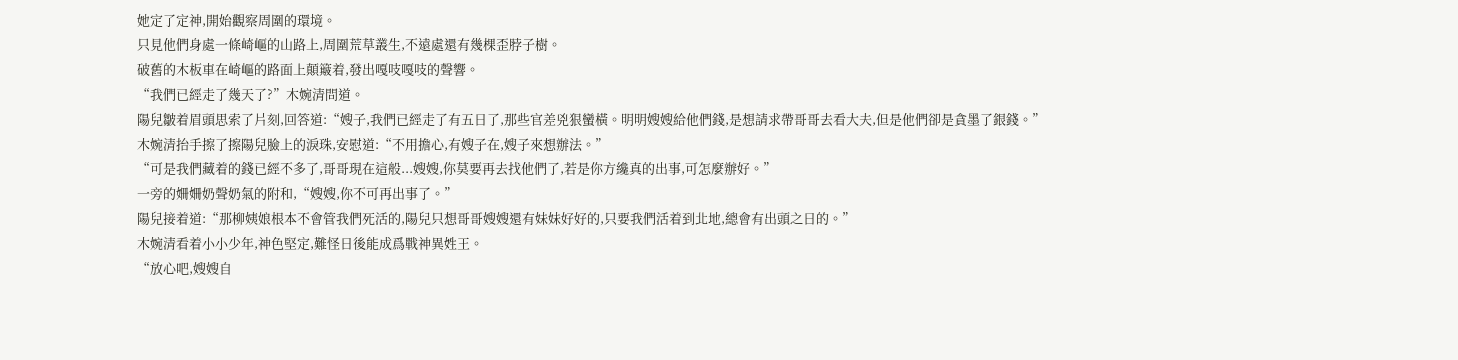她定了定神,開始觀察周圍的環境。
只見他們身處一條崎嶇的山路上,周圍荒草叢生,不遠處還有幾棵歪脖子樹。
破舊的木板車在崎嶇的路面上顛簸着,發出嘎吱嘎吱的聲響。
“我們已經走了幾天了?”木婉清問道。
陽兒皺着眉頭思索了片刻,回答道:“嫂子,我們已經走了有五日了,那些官差兇狠蠻橫。明明嫂嫂給他們錢,是想請求帶哥哥去看大夫,但是他們卻是貪墨了銀錢。”
木婉清抬手擦了擦陽兒臉上的淚珠,安慰道:“不用擔心,有嫂子在,嫂子來想辦法。”
“可是我們藏着的錢已經不多了,哥哥現在這般...嫂嫂,你莫要再去找他們了,若是你方纔真的出事,可怎麼辦好。”
一旁的姍姍奶聲奶氣的附和,“嫂嫂,你不可再出事了。”
陽兒接着道:“那柳姨娘根本不會管我們死活的,陽兒只想哥哥嫂嫂還有妹妹好好的,只要我們活着到北地,總會有出頭之日的。”
木婉清看着小小少年,神色堅定,難怪日後能成爲戰神異姓王。
“放心吧,嫂嫂自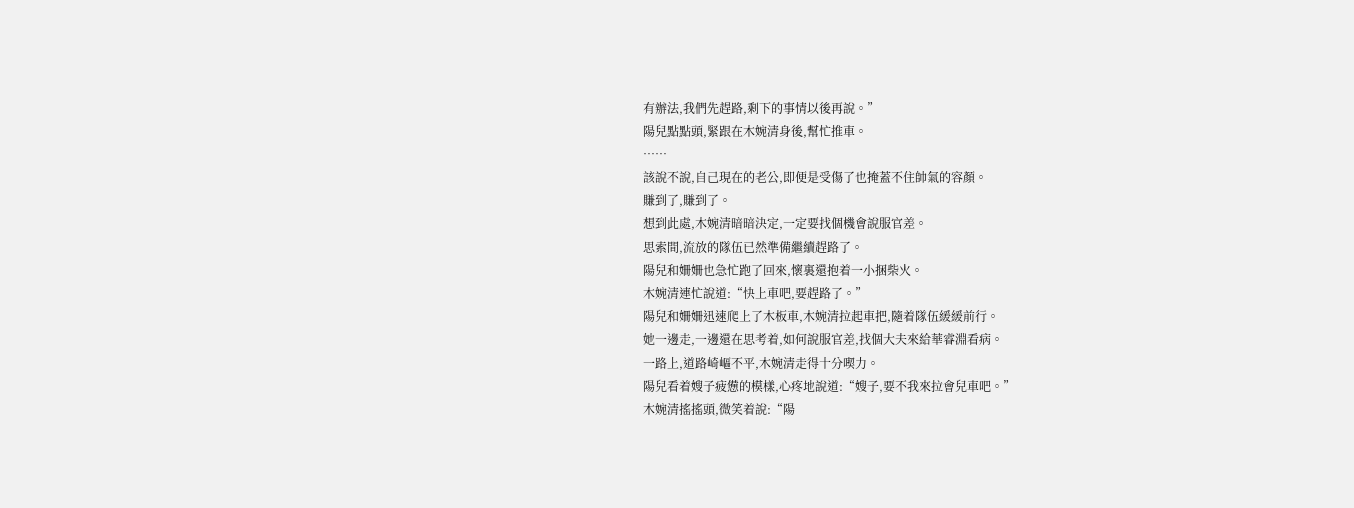有辦法,我們先趕路,剩下的事情以後再說。”
陽兒點點頭,緊跟在木婉清身後,幫忙推車。
……
該說不說,自己現在的老公,即便是受傷了也掩蓋不住帥氣的容顏。
賺到了,賺到了。
想到此處,木婉清暗暗決定,一定要找個機會說服官差。
思索間,流放的隊伍已然準備繼續趕路了。
陽兒和姍姍也急忙跑了回來,懷裏還抱着一小捆柴火。
木婉清連忙說道:“快上車吧,要趕路了。”
陽兒和姍姍迅速爬上了木板車,木婉清拉起車把,隨着隊伍緩緩前行。
她一邊走,一邊還在思考着,如何說服官差,找個大夫來給華睿淵看病。
一路上,道路崎嶇不平,木婉清走得十分喫力。
陽兒看着嫂子疲憊的模樣,心疼地說道:“嫂子,要不我來拉會兒車吧。”
木婉清搖搖頭,微笑着說:“陽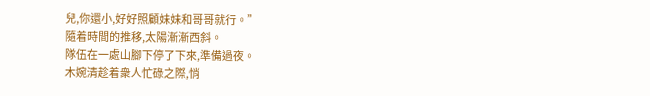兒,你還小,好好照顧妹妹和哥哥就行。”
隨着時間的推移,太陽漸漸西斜。
隊伍在一處山腳下停了下來,準備過夜。
木婉清趁着衆人忙碌之際,悄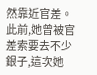然靠近官差。
此前,她曾被官差索要去不少銀子,這次她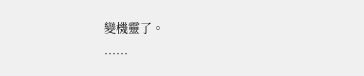變機靈了。
……